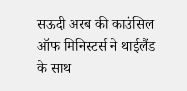सऊदी अरब की काउंसिल ऑफ मिनिस्टर्स ने थाईलैंड के साथ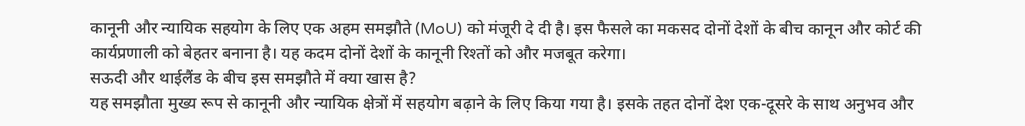कानूनी और न्यायिक सहयोग के लिए एक अहम समझौते (MoU) को मंजूरी दे दी है। इस फैसले का मकसद दोनों देशों के बीच कानून और कोर्ट की कार्यप्रणाली को बेहतर बनाना है। यह कदम दोनों देशों के कानूनी रिश्तों को और मजबूत करेगा।
सऊदी और थाईलैंड के बीच इस समझौते में क्या खास है?
यह समझौता मुख्य रूप से कानूनी और न्यायिक क्षेत्रों में सहयोग बढ़ाने के लिए किया गया है। इसके तहत दोनों देश एक-दूसरे के साथ अनुभव और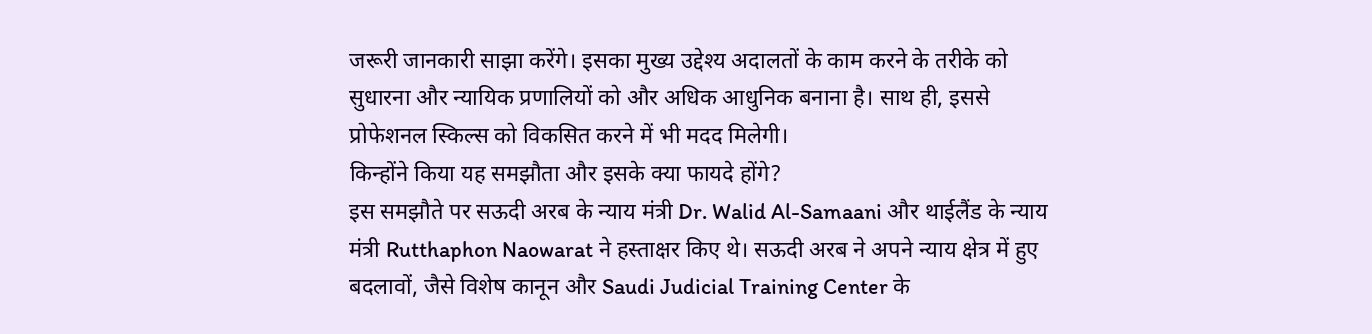जरूरी जानकारी साझा करेंगे। इसका मुख्य उद्देश्य अदालतों के काम करने के तरीके को सुधारना और न्यायिक प्रणालियों को और अधिक आधुनिक बनाना है। साथ ही, इससे प्रोफेशनल स्किल्स को विकसित करने में भी मदद मिलेगी।
किन्होंने किया यह समझौता और इसके क्या फायदे होंगे?
इस समझौते पर सऊदी अरब के न्याय मंत्री Dr. Walid Al-Samaani और थाईलैंड के न्याय मंत्री Rutthaphon Naowarat ने हस्ताक्षर किए थे। सऊदी अरब ने अपने न्याय क्षेत्र में हुए बदलावों, जैसे विशेष कानून और Saudi Judicial Training Center के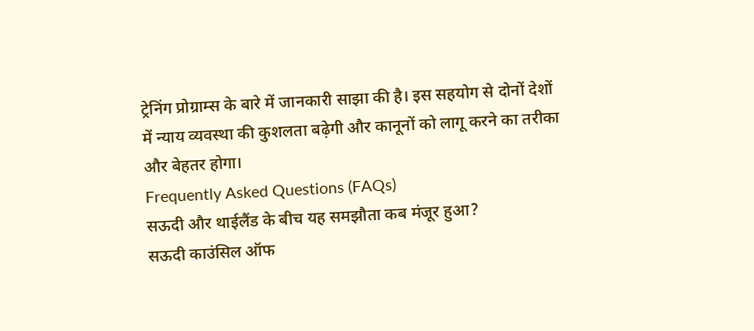ट्रेनिंग प्रोग्राम्स के बारे में जानकारी साझा की है। इस सहयोग से दोनों देशों में न्याय व्यवस्था की कुशलता बढ़ेगी और कानूनों को लागू करने का तरीका और बेहतर होगा।
Frequently Asked Questions (FAQs)
सऊदी और थाईलैंड के बीच यह समझौता कब मंजूर हुआ?
सऊदी काउंसिल ऑफ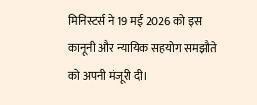मिनिस्टर्स ने 19 मई 2026 को इस कानूनी और न्यायिक सहयोग समझौते को अपनी मंजूरी दी।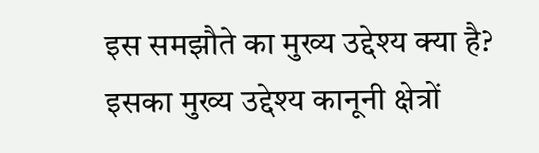इस समझौते का मुख्य उद्देश्य क्या है?
इसका मुख्य उद्देश्य कानूनी क्षेत्रों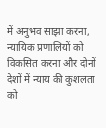में अनुभव साझा करना, न्यायिक प्रणालियों को विकसित करना और दोनों देशों में न्याय की कुशलता को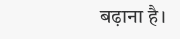बढ़ाना है।